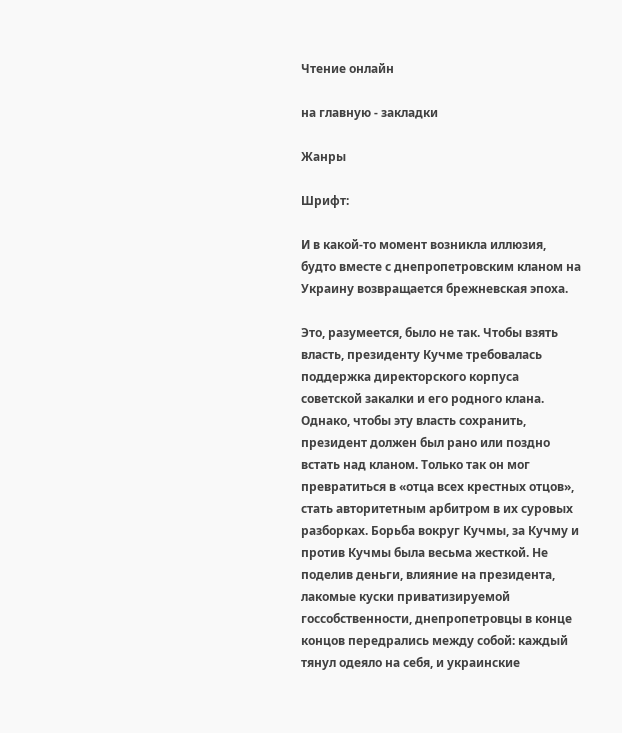Чтение онлайн

на главную - закладки

Жанры

Шрифт:

И в какой-то момент возникла иллюзия, будто вместе с днепропетровским кланом на Украину возвращается брежневская эпоха.

Это, разумеется, было не так. Чтобы взять власть, президенту Кучме требовалась поддержка директорского корпуса советской закалки и его родного клана. Однако, чтобы эту власть сохранить, президент должен был рано или поздно встать над кланом. Только так он мог превратиться в «отца всех крестных отцов», стать авторитетным арбитром в их суровых разборках. Борьба вокруг Кучмы, за Кучму и против Кучмы была весьма жесткой. Не поделив деньги, влияние на президента, лакомые куски приватизируемой госсобственности, днепропетровцы в конце концов передрались между собой: каждый тянул одеяло на себя, и украинские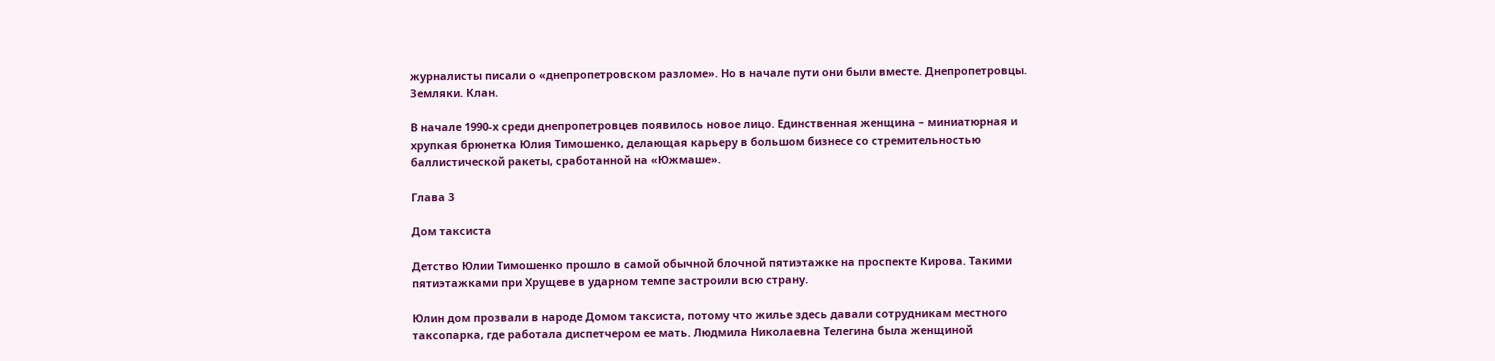журналисты писали о «днепропетровском разломе». Но в начале пути они были вместе. Днепропетровцы. Земляки. Клан.

В начале 1990-х среди днепропетровцев появилось новое лицо. Единственная женщина – миниатюрная и хрупкая брюнетка Юлия Тимошенко, делающая карьеру в большом бизнесе со стремительностью баллистической ракеты, сработанной на «Южмаше».

Глава 3

Дом таксиста

Детство Юлии Тимошенко прошло в самой обычной блочной пятиэтажке на проспекте Кирова. Такими пятиэтажками при Хрущеве в ударном темпе застроили всю страну.

Юлин дом прозвали в народе Домом таксиста, потому что жилье здесь давали сотрудникам местного таксопарка, где работала диспетчером ее мать. Людмила Николаевна Телегина была женщиной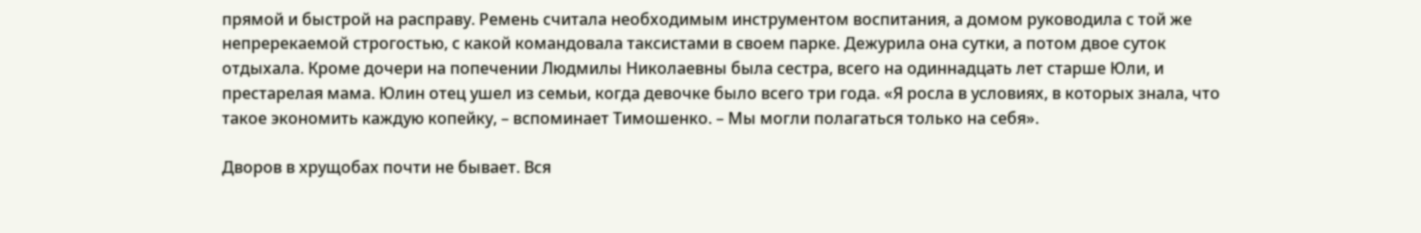прямой и быстрой на расправу. Ремень считала необходимым инструментом воспитания, а домом руководила с той же непререкаемой строгостью, с какой командовала таксистами в своем парке. Дежурила она сутки, а потом двое суток отдыхала. Кроме дочери на попечении Людмилы Николаевны была сестра, всего на одиннадцать лет старше Юли, и престарелая мама. Юлин отец ушел из семьи, когда девочке было всего три года. «Я росла в условиях, в которых знала, что такое экономить каждую копейку, – вспоминает Тимошенко. – Мы могли полагаться только на себя».

Дворов в хрущобах почти не бывает. Вся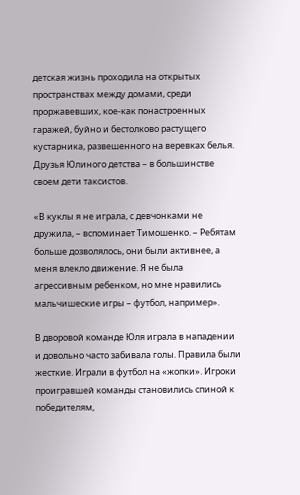детская жизнь проходила на открытых пространствах между домами, среди проржавевших, кое-как понастроенных гаражей, буйно и бестолково растущего кустарника, развешенного на веревках белья. Друзья Юлиного детства – в большинстве своем дети таксистов.

«В куклы я не играла, с девчонками не дружила, – вспоминает Тимошенко. – Ребятам больше дозволялось, они были активнее, а меня влекло движение. Я не была агрессивным ребенком, но мне нравились мальчишеские игры – футбол, например».

В дворовой команде Юля играла в нападении и довольно часто забивала голы. Правила были жесткие. Играли в футбол на «жопки». Игроки проигравшей команды становились спиной к победителям,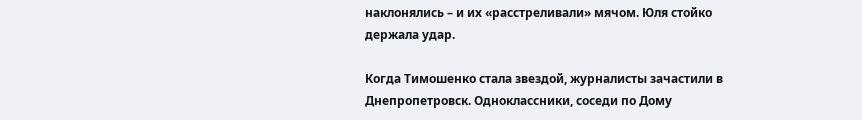наклонялись – и их «расстреливали» мячом. Юля стойко держала удар.

Когда Тимошенко стала звездой, журналисты зачастили в Днепропетровск. Одноклассники, соседи по Дому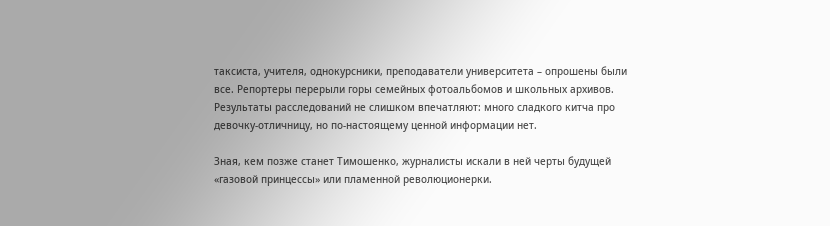таксиста, учителя, однокурсники, преподаватели университета – опрошены были все. Репортеры перерыли горы семейных фотоальбомов и школьных архивов. Результаты расследований не слишком впечатляют: много сладкого китча про девочку-отличницу, но по-настоящему ценной информации нет.

Зная, кем позже станет Тимошенко, журналисты искали в ней черты будущей «газовой принцессы» или пламенной революционерки.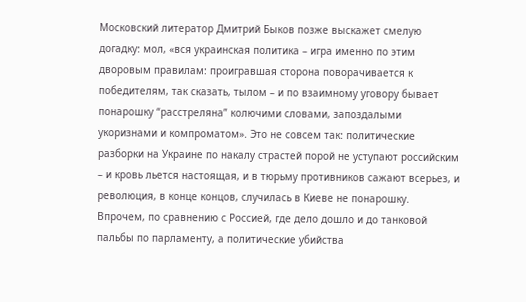Московский литератор Дмитрий Быков позже выскажет смелую догадку: мол, «вся украинская политика – игра именно по этим дворовым правилам: проигравшая сторона поворачивается к победителям, так сказать, тылом – и по взаимному уговору бывает понарошку “расстреляна” колючими словами, запоздалыми укоризнами и компроматом». Это не совсем так: политические разборки на Украине по накалу страстей порой не уступают российским – и кровь льется настоящая, и в тюрьму противников сажают всерьез, и революция, в конце концов, случилась в Киеве не понарошку. Впрочем, по сравнению с Россией, где дело дошло и до танковой пальбы по парламенту, а политические убийства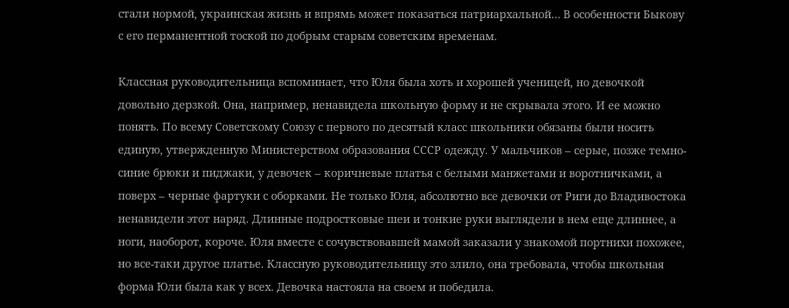стали нормой, украинская жизнь и впрямь может показаться патриархальной… В особенности Быкову с его перманентной тоской по добрым старым советским временам.

Классная руководительница вспоминает, что Юля была хоть и хорошей ученицей, но девочкой довольно дерзкой. Она, например, ненавидела школьную форму и не скрывала этого. И ее можно понять. По всему Советскому Союзу с первого по десятый класс школьники обязаны были носить единую, утвержденную Министерством образования СССР одежду. У мальчиков – серые, позже темно-синие брюки и пиджаки, у девочек – коричневые платья с белыми манжетами и воротничками, а поверх – черные фартуки с оборками. Не только Юля, абсолютно все девочки от Риги до Владивостока ненавидели этот наряд. Длинные подростковые шеи и тонкие руки выглядели в нем еще длиннее, а ноги, наоборот, короче. Юля вместе с сочувствовавшей мамой заказали у знакомой портнихи похожее, но все-таки другое платье. Классную руководительницу это злило, она требовала, чтобы школьная форма Юли была как у всех. Девочка настояла на своем и победила.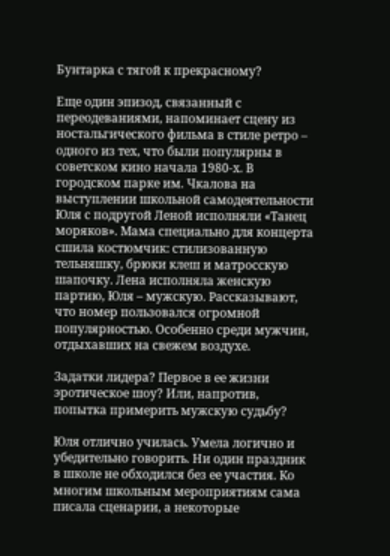Бунтарка с тягой к прекрасному?

Еще один эпизод, связанный с переодеваниями, напоминает сцену из ностальгического фильма в стиле ретро – одного из тех, что были популярны в советском кино начала 1980-х. В городском парке им. Чкалова на выступлении школьной самодеятельности Юля с подругой Леной исполняли «Танец моряков». Мама специально для концерта сшила костюмчик: стилизованную тельняшку, брюки клеш и матросскую шапочку. Лена исполняла женскую партию, Юля – мужскую. Рассказывают, что номер пользовался огромной популярностью. Особенно среди мужчин, отдыхавших на свежем воздухе.

Задатки лидера? Первое в ее жизни эротическое шоу? Или, напротив, попытка примерить мужскую судьбу?

Юля отлично училась. Умела логично и убедительно говорить. Ни один праздник в школе не обходился без ее участия. Ко многим школьным мероприятиям сама писала сценарии, а некоторые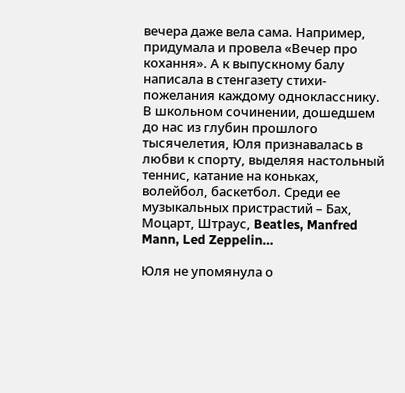вечера даже вела сама. Например, придумала и провела «Вечер про кохання». А к выпускному балу написала в стенгазету стихи-пожелания каждому однокласснику. В школьном сочинении, дошедшем до нас из глубин прошлого тысячелетия, Юля признавалась в любви к спорту, выделяя настольный теннис, катание на коньках, волейбол, баскетбол. Среди ее музыкальных пристрастий – Бах, Моцарт, Штраус, Beatles, Manfred Mann, Led Zeppelin…

Юля не упомянула о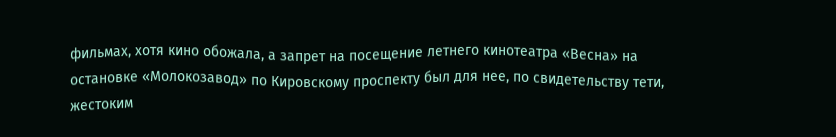фильмах, хотя кино обожала, а запрет на посещение летнего кинотеатра «Весна» на остановке «Молокозавод» по Кировскому проспекту был для нее, по свидетельству тети, жестоким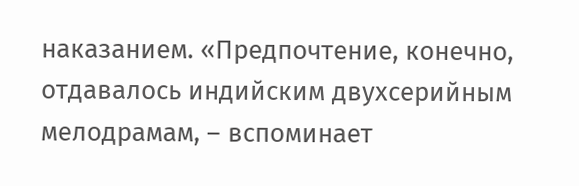наказанием. «Предпочтение, конечно, отдавалось индийским двухсерийным мелодрамам, – вспоминает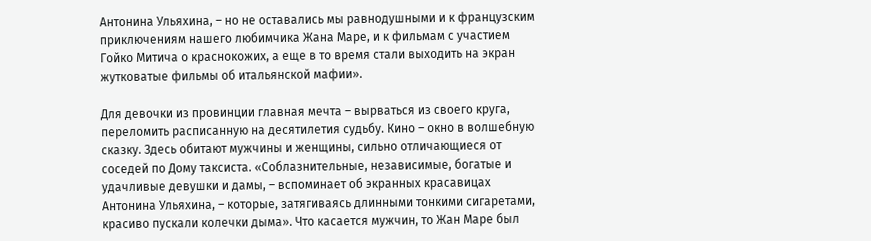Антонина Ульяхина, – но не оставались мы равнодушными и к французским приключениям нашего любимчика Жана Маре, и к фильмам с участием Гойко Митича о краснокожих, а еще в то время стали выходить на экран жутковатые фильмы об итальянской мафии».

Для девочки из провинции главная мечта – вырваться из своего круга, переломить расписанную на десятилетия судьбу. Кино – окно в волшебную сказку. Здесь обитают мужчины и женщины, сильно отличающиеся от соседей по Дому таксиста. «Соблазнительные, независимые, богатые и удачливые девушки и дамы, – вспоминает об экранных красавицах Антонина Ульяхина, – которые, затягиваясь длинными тонкими сигаретами, красиво пускали колечки дыма». Что касается мужчин, то Жан Маре был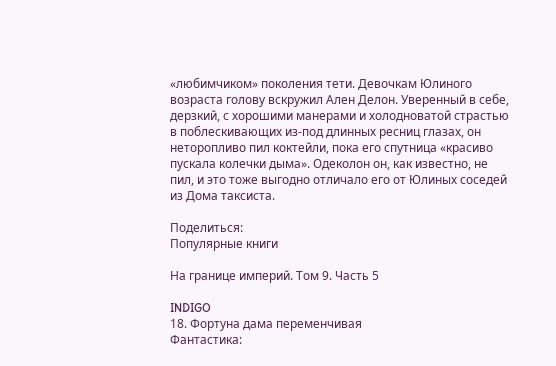«любимчиком» поколения тети. Девочкам Юлиного возраста голову вскружил Ален Делон. Уверенный в себе, дерзкий, с хорошими манерами и холодноватой страстью в поблескивающих из-под длинных ресниц глазах, он неторопливо пил коктейли, пока его спутница «красиво пускала колечки дыма». Одеколон он, как известно, не пил, и это тоже выгодно отличало его от Юлиных соседей из Дома таксиста.

Поделиться:
Популярные книги

На границе империй. Том 9. Часть 5

INDIGO
18. Фортуна дама переменчивая
Фантастика: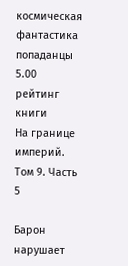космическая фантастика
попаданцы
5.00
рейтинг книги
На границе империй. Том 9. Часть 5

Барон нарушает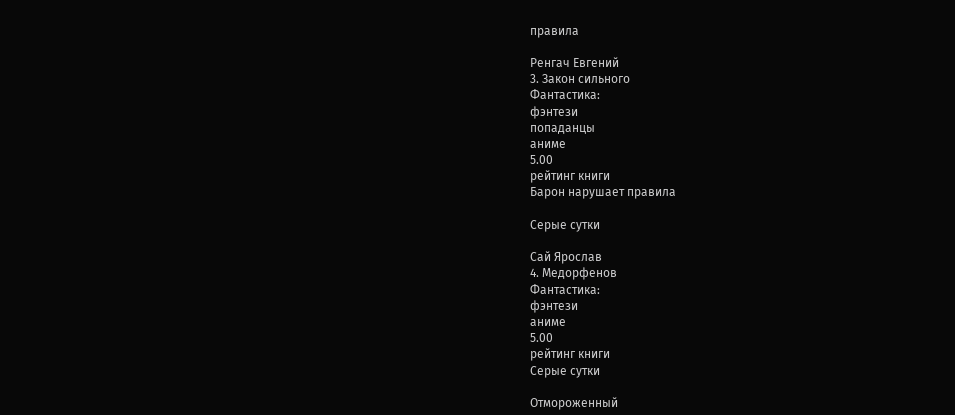правила

Ренгач Евгений
3. Закон сильного
Фантастика:
фэнтези
попаданцы
аниме
5.00
рейтинг книги
Барон нарушает правила

Серые сутки

Сай Ярослав
4. Медорфенов
Фантастика:
фэнтези
аниме
5.00
рейтинг книги
Серые сутки

Отмороженный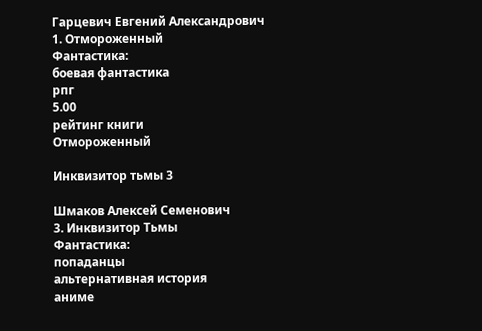Гарцевич Евгений Александрович
1. Отмороженный
Фантастика:
боевая фантастика
рпг
5.00
рейтинг книги
Отмороженный

Инквизитор тьмы 3

Шмаков Алексей Семенович
3. Инквизитор Тьмы
Фантастика:
попаданцы
альтернативная история
аниме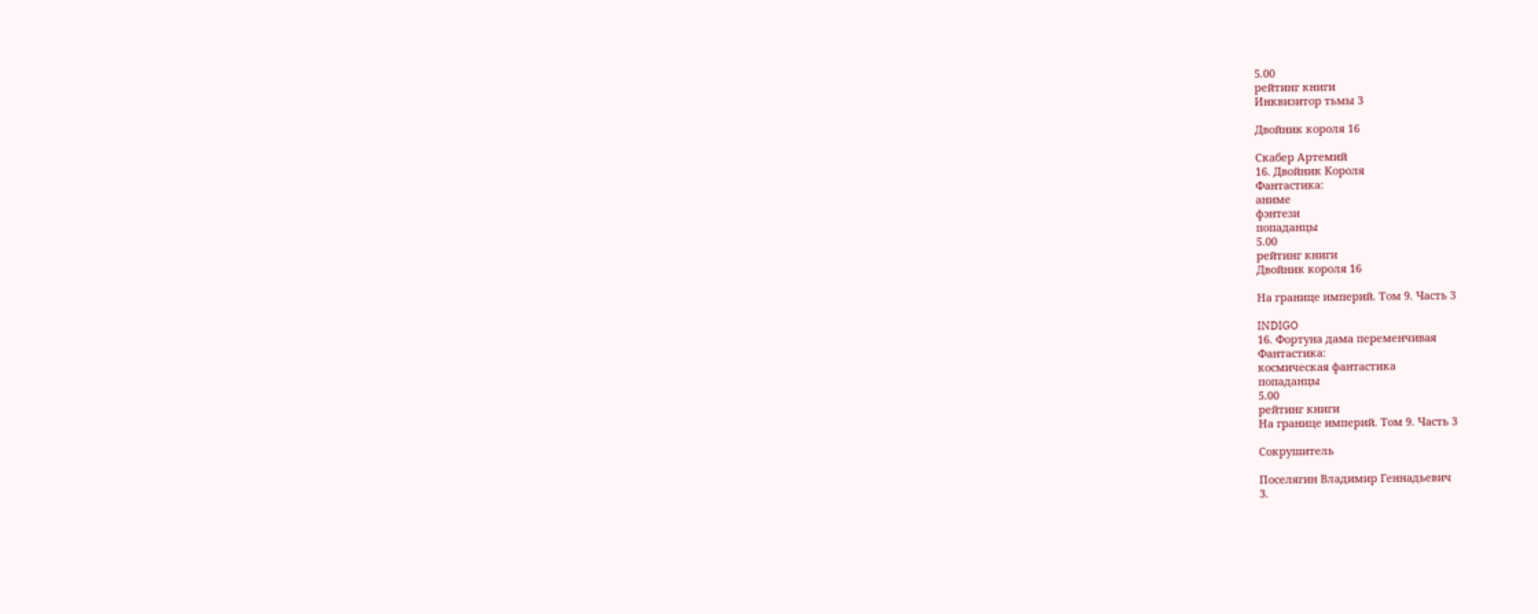5.00
рейтинг книги
Инквизитор тьмы 3

Двойник короля 16

Скабер Артемий
16. Двойник Короля
Фантастика:
аниме
фэнтези
попаданцы
5.00
рейтинг книги
Двойник короля 16

На границе империй. Том 9. Часть 3

INDIGO
16. Фортуна дама переменчивая
Фантастика:
космическая фантастика
попаданцы
5.00
рейтинг книги
На границе империй. Том 9. Часть 3

Сокрушитель

Поселягин Владимир Геннадьевич
3.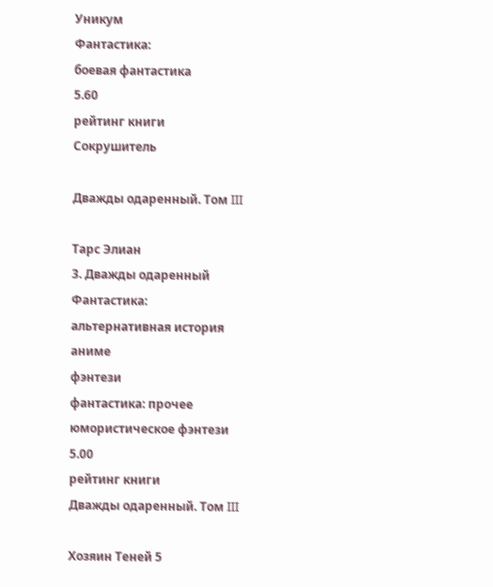Уникум
Фантастика:
боевая фантастика
5.60
рейтинг книги
Сокрушитель

Дважды одаренный. Том III

Тарс Элиан
3. Дважды одаренный
Фантастика:
альтернативная история
аниме
фэнтези
фантастика: прочее
юмористическое фэнтези
5.00
рейтинг книги
Дважды одаренный. Том III

Хозяин Теней 5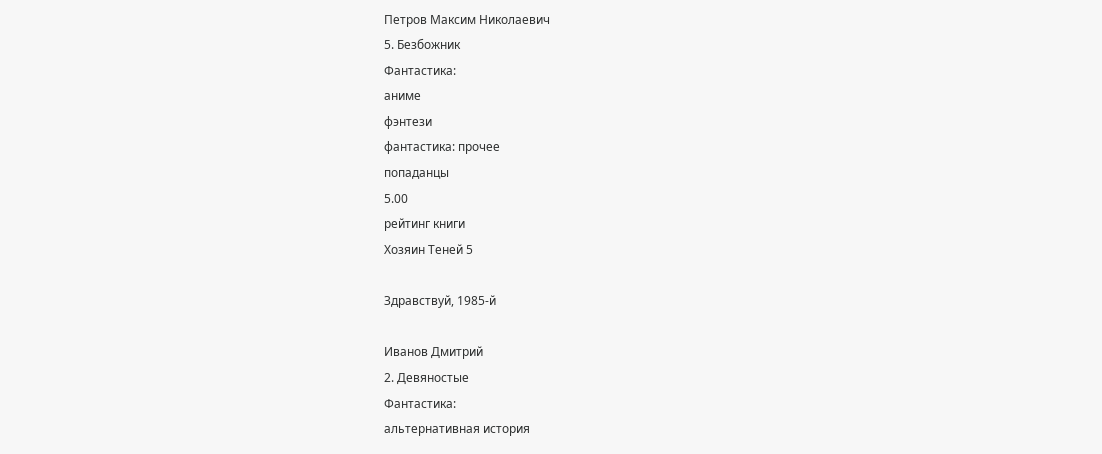Петров Максим Николаевич
5. Безбожник
Фантастика:
аниме
фэнтези
фантастика: прочее
попаданцы
5.00
рейтинг книги
Хозяин Теней 5

Здравствуй, 1985-й

Иванов Дмитрий
2. Девяностые
Фантастика:
альтернативная история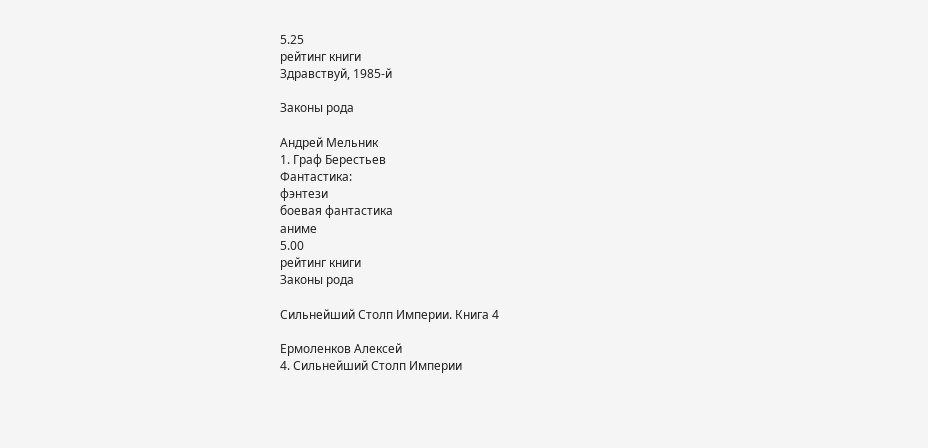5.25
рейтинг книги
Здравствуй, 1985-й

Законы рода

Андрей Мельник
1. Граф Берестьев
Фантастика:
фэнтези
боевая фантастика
аниме
5.00
рейтинг книги
Законы рода

Сильнейший Столп Империи. Книга 4

Ермоленков Алексей
4. Сильнейший Столп Империи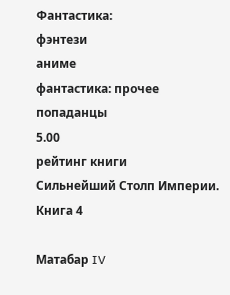Фантастика:
фэнтези
аниме
фантастика: прочее
попаданцы
5.00
рейтинг книги
Сильнейший Столп Империи. Книга 4

Матабар IV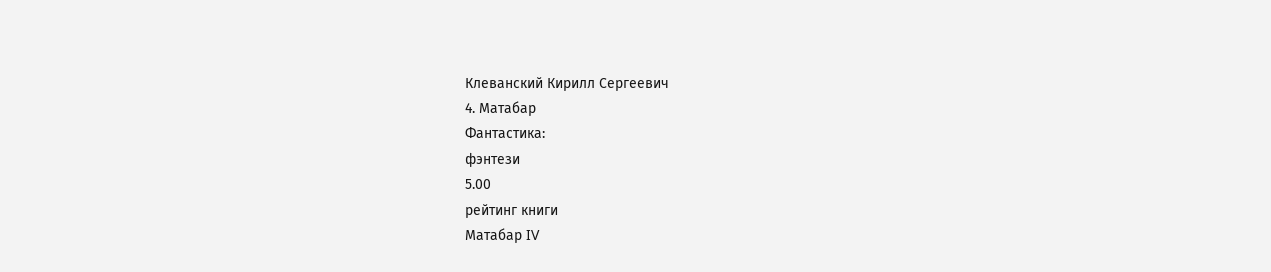Клеванский Кирилл Сергеевич
4. Матабар
Фантастика:
фэнтези
5.00
рейтинг книги
Матабар IV